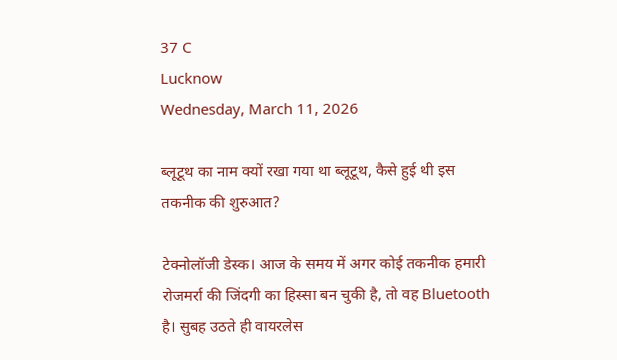37 C
Lucknow
Wednesday, March 11, 2026

ब्लूटूथ का नाम क्यों रखा गया था ब्लूटूथ, कैसे हुई थी इस तकनीक की शुरुआत?

टेक्नोलॉजी डेस्क। आज के समय में अगर कोई तकनीक हमारी रोजमर्रा की जिंदगी का हिस्सा बन चुकी है, तो वह Bluetooth है। सुबह उठते ही वायरलेस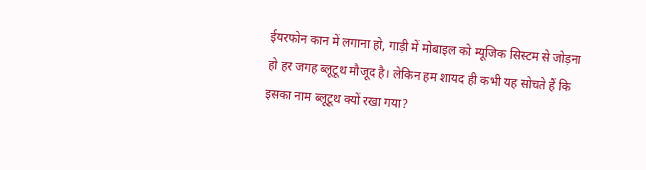ईयरफोन कान में लगाना हो, गाड़ी में मोबाइल को म्यूजिक सिस्टम से जोड़ना हो हर जगह ब्लूटूथ मौजूद है। लेकिन हम शायद ही कभी यह सोचते हैं कि इसका नाम ब्लूटूथ क्यों रखा गया?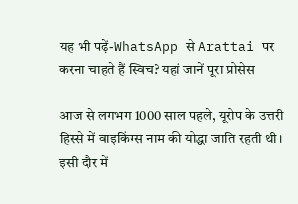यह भी पढ़ें-WhatsApp से Arattai पर करना चाहते हैं स्विच? यहां जानें पूरा प्रोसेस

आज से लगभग 1000 साल पहले, यूरोप के उत्तरी हिस्से में वाइकिंग्स नाम की योद्धा जाति रहती थी। इसी दौर में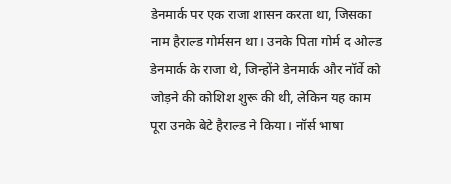डेनमार्क पर एक राजा शासन करता था, जिसका नाम हैराल्ड गोर्मसन था। उनके पिता गोर्म द ओल्ड डेनमार्क के राजा थे, जिन्होंने डेनमार्क और नॉर्वे को जोड़ने की कोशिश शुरू की थी, लेकिन यह काम पूरा उनके बेटे हैराल्ड ने किया। नॉर्स भाषा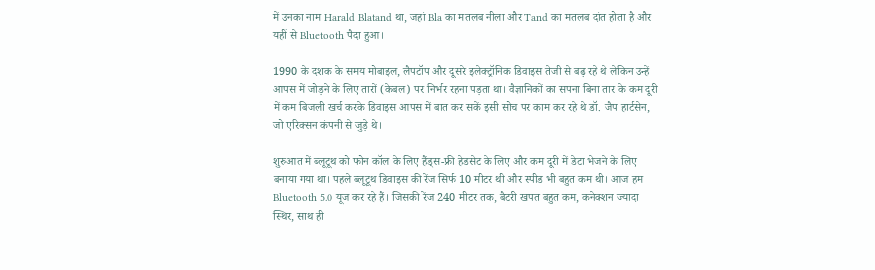में उनका नाम Harald Blatand था, जहां Bla का मतलब नीला और Tand का मतलब दांत होता है और यहीं से Bluetooth पैदा हुआ।

1990 के दशक के समय मोबाइल, लैपटॉप और दूसरे इलेक्ट्रॉनिक डिवाइस तेजी से बढ़ रहे थे लेकिन उन्हें आपस में जोड़ने के लिए तारों (केबल) पर निर्भर रहना पड़ता था। वैज्ञानिकों का सपना बिना तार के कम दूरी में कम बिजली खर्च करके डिवाइस आपस में बात कर सकें इसी सोच पर काम कर रहे थे डॉ. जैप हार्टसेन, जो एरिक्सन कंपनी से जुड़े थे।

शुरुआत में ब्लूटूथ को फोन कॉल के लिए हैंड्स-फ्री हेडसेट के लिए और कम दूरी में डेटा भेजने के लिए बनाया गया था। पहले ब्लूटूथ डिवाइस की रेंज सिर्फ 10 मीटर थी और स्पीड भी बहुत कम थी। आज हम Bluetooth 5.0 यूज कर रहे हैं। जिसकी रेंज 240 मीटर तक, बैटरी खपत बहुत कम, कनेक्शन ज्यादा स्थिर, साथ ही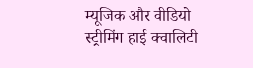म्यूजिक और वीडियो स्ट्रीमिंग हाई क्वालिटी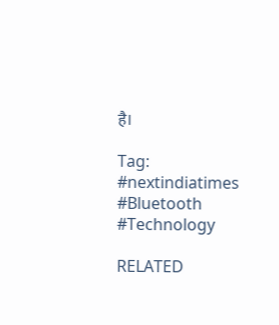है।

Tag: #nextindiatimes #Bluetooth #Technology

RELATED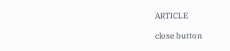ARTICLE

close button